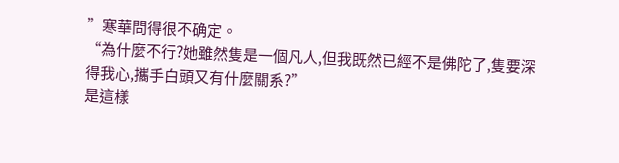”寒華問得很不确定。
“為什麼不行?她雖然隻是一個凡人,但我既然已經不是佛陀了,隻要深得我心,攜手白頭又有什麼關系?”
是這樣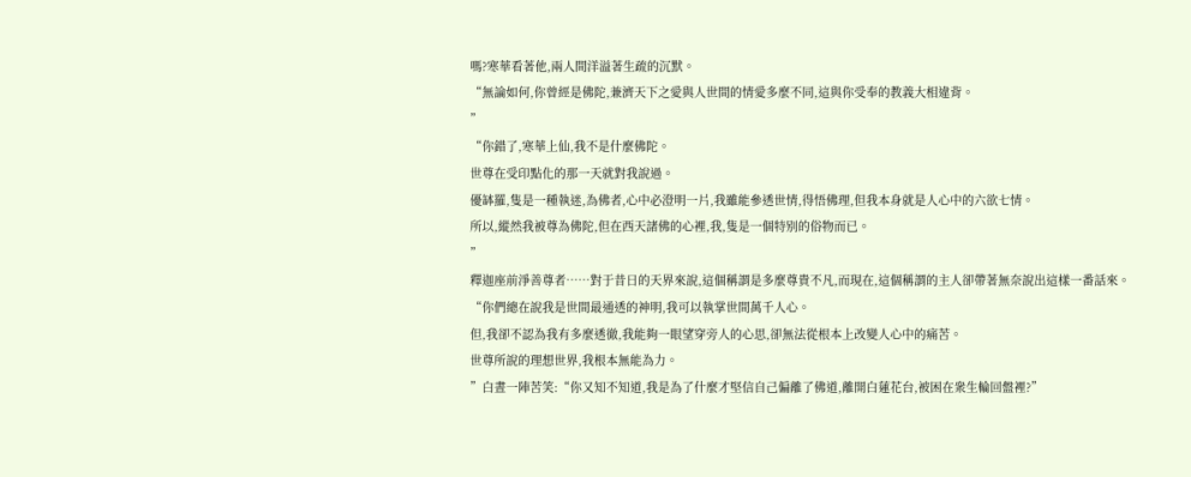嗎?寒華看著他,兩人間洋溢著生疏的沉默。
“無論如何,你曾經是佛陀,兼濟天下之愛與人世間的情愛多麼不同,這與你受奉的教義大相違背。
”
“你錯了,寒華上仙,我不是什麼佛陀。
世尊在受印點化的那一天就對我說過。
優缽羅,隻是一種執迷,為佛者,心中必澄明一片,我雖能參透世情,得悟佛理,但我本身就是人心中的六欲七情。
所以,縱然我被尊為佛陀,但在西天諸佛的心裡,我,隻是一個特别的俗物而已。
”
釋迦座前淨善尊者……對于昔日的天界來說,這個稱謂是多麼尊貴不凡,而現在,這個稱謂的主人卻帶著無奈說出這樣一番話來。
“你們總在說我是世間最通透的神明,我可以執掌世間萬千人心。
但,我卻不認為我有多麼透徹,我能夠一眼望穿旁人的心思,卻無法從根本上改變人心中的痛苦。
世尊所說的理想世界,我根本無能為力。
”白晝一陣苦笑:“你又知不知道,我是為了什麼才堅信自己偏離了佛道,離開白蓮花台,被困在衆生輪回盤裡?”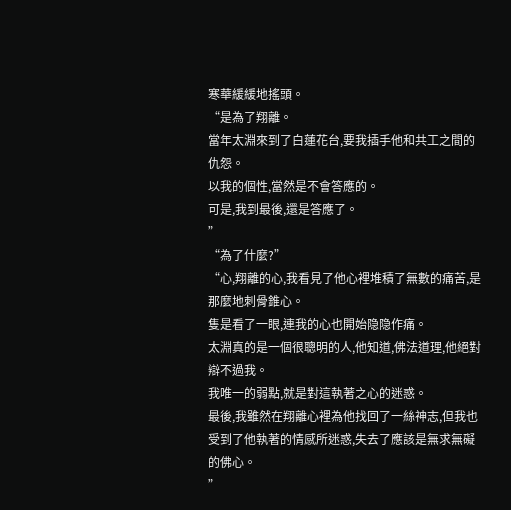寒華緩緩地搖頭。
“是為了翔離。
當年太淵來到了白蓮花台,要我插手他和共工之間的仇怨。
以我的個性,當然是不會答應的。
可是,我到最後,還是答應了。
”
“為了什麼?”
“心,翔離的心,我看見了他心裡堆積了無數的痛苦,是那麼地刺骨錐心。
隻是看了一眼,連我的心也開始隐隐作痛。
太淵真的是一個很聰明的人,他知道,佛法道理,他絕對辯不過我。
我唯一的弱點,就是對這執著之心的迷惑。
最後,我雖然在翔離心裡為他找回了一絲神志,但我也受到了他執著的情感所迷惑,失去了應該是無求無礙的佛心。
”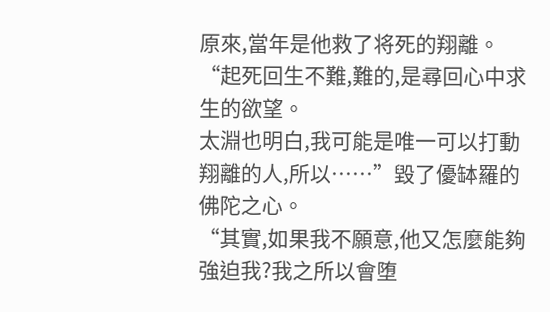原來,當年是他救了将死的翔離。
“起死回生不難,難的,是尋回心中求生的欲望。
太淵也明白,我可能是唯一可以打動翔離的人,所以……”毀了優缽羅的佛陀之心。
“其實,如果我不願意,他又怎麼能夠強迫我?我之所以會堕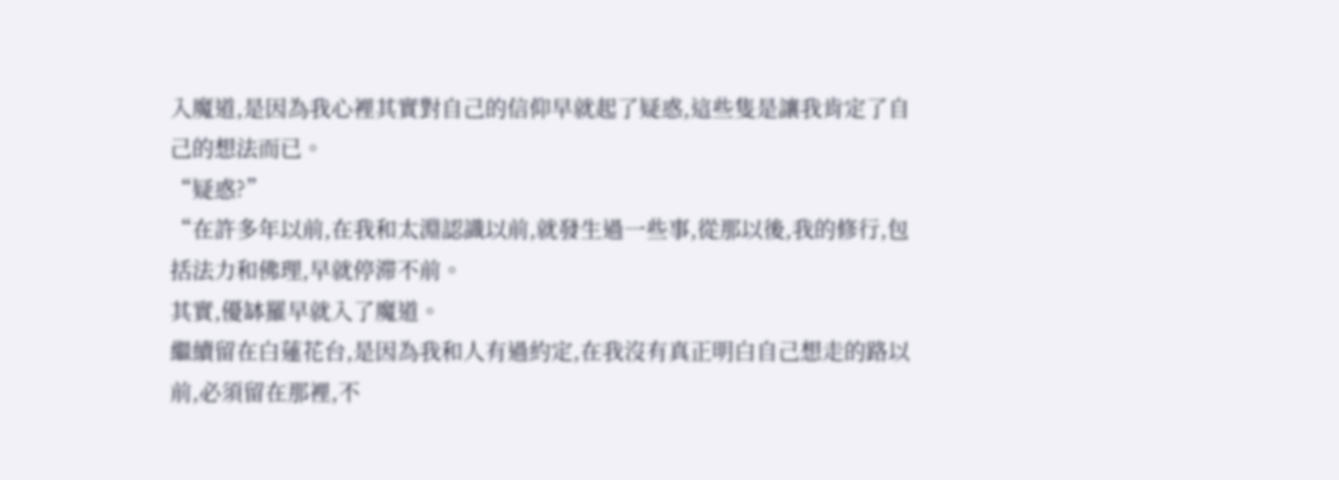入魔道,是因為我心裡其實對自己的信仰早就起了疑惑,這些隻是讓我肯定了自己的想法而已。
“疑惑?”
“在許多年以前,在我和太淵認識以前,就發生過一些事,從那以後,我的修行,包括法力和佛理,早就停滞不前。
其實,優缽羅早就入了魔道。
繼續留在白蓮花台,是因為我和人有過約定,在我沒有真正明白自己想走的路以前,必須留在那裡,不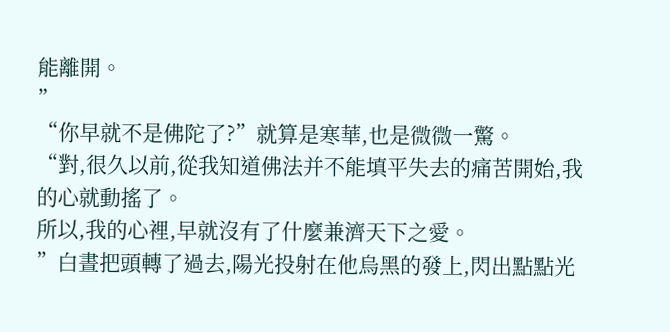能離開。
”
“你早就不是佛陀了?”就算是寒華,也是微微一驚。
“對,很久以前,從我知道佛法并不能填平失去的痛苦開始,我的心就動搖了。
所以,我的心裡,早就沒有了什麼兼濟天下之愛。
”白晝把頭轉了過去,陽光投射在他烏黑的發上,閃出點點光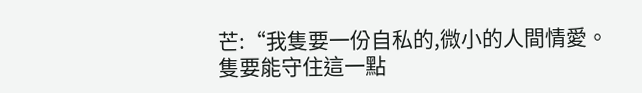芒:“我隻要一份自私的,微小的人間情愛。
隻要能守住這一點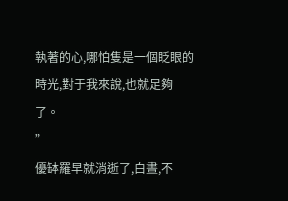執著的心,哪怕隻是一個眨眼的時光,對于我來說,也就足夠了。
”
優缽羅早就消逝了,白晝,不